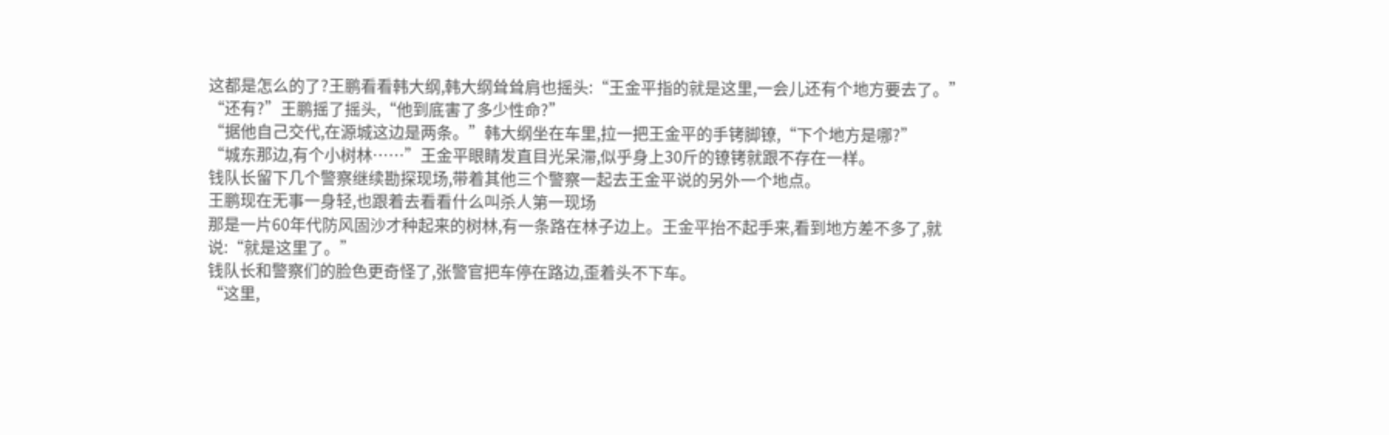这都是怎么的了?王鹏看看韩大纲,韩大纲耸耸肩也摇头:“王金平指的就是这里,一会儿还有个地方要去了。”
“还有?”王鹏摇了摇头,“他到底害了多少性命?”
“据他自己交代,在源城这边是两条。”韩大纲坐在车里,拉一把王金平的手铐脚镣,“下个地方是哪?”
“城东那边,有个小树林……”王金平眼睛发直目光呆滞,似乎身上30斤的镣铐就跟不存在一样。
钱队长留下几个警察继续勘探现场,带着其他三个警察一起去王金平说的另外一个地点。
王鹏现在无事一身轻,也跟着去看看什么叫杀人第一现场
那是一片60年代防风固沙才种起来的树林,有一条路在林子边上。王金平抬不起手来,看到地方差不多了,就说:“就是这里了。”
钱队长和警察们的脸色更奇怪了,张警官把车停在路边,歪着头不下车。
“这里,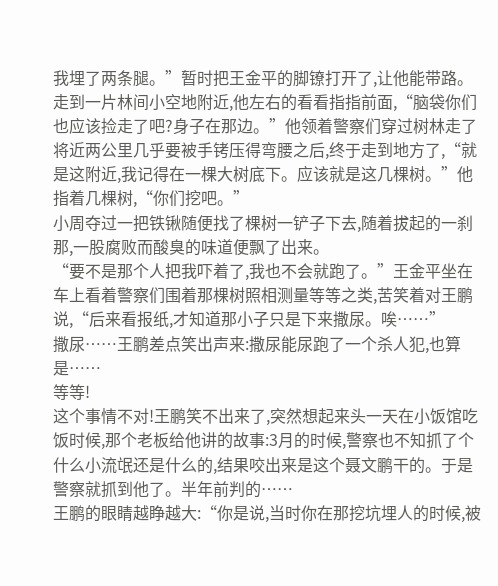我埋了两条腿。”暂时把王金平的脚镣打开了,让他能带路。走到一片林间小空地附近,他左右的看看指指前面,“脑袋你们也应该捡走了吧?身子在那边。”他领着警察们穿过树林走了将近两公里几乎要被手铐压得弯腰之后,终于走到地方了,“就是这附近,我记得在一棵大树底下。应该就是这几棵树。”他指着几棵树,“你们挖吧。”
小周夺过一把铁锹随便找了棵树一铲子下去,随着拔起的一刹那,一股腐败而酸臭的味道便飘了出来。
“要不是那个人把我吓着了,我也不会就跑了。”王金平坐在车上看着警察们围着那棵树照相测量等等之类,苦笑着对王鹏说,“后来看报纸,才知道那小子只是下来撒尿。唉……”
撒尿……王鹏差点笑出声来:撒尿能尿跑了一个杀人犯,也算是……
等等!
这个事情不对!王鹏笑不出来了,突然想起来头一天在小饭馆吃饭时候,那个老板给他讲的故事:3月的时候,警察也不知抓了个什么小流氓还是什么的,结果咬出来是这个聂文鹏干的。于是警察就抓到他了。半年前判的……
王鹏的眼睛越睁越大:“你是说,当时你在那挖坑埋人的时候,被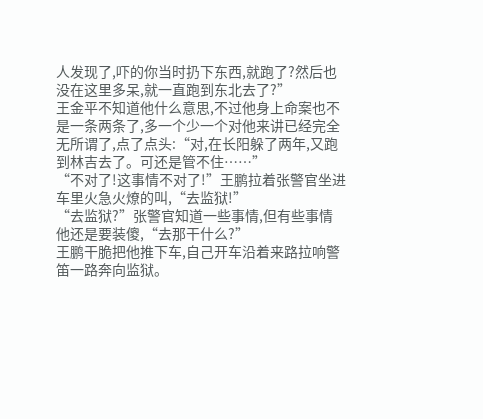人发现了,吓的你当时扔下东西,就跑了?然后也没在这里多呆,就一直跑到东北去了?”
王金平不知道他什么意思,不过他身上命案也不是一条两条了,多一个少一个对他来讲已经完全无所谓了,点了点头:“对,在长阳躲了两年,又跑到林吉去了。可还是管不住……”
“不对了!这事情不对了!”王鹏拉着张警官坐进车里火急火燎的叫,“去监狱!”
“去监狱?”张警官知道一些事情,但有些事情他还是要装傻,“去那干什么?”
王鹏干脆把他推下车,自己开车沿着来路拉响警笛一路奔向监狱。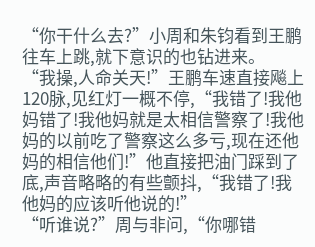“你干什么去?”小周和朱钧看到王鹏往车上跳,就下意识的也钻进来。
“我操,人命关天!”王鹏车速直接飚上120脉,见红灯一概不停,“我错了!我他妈错了!我他妈就是太相信警察了!我他妈的以前吃了警察这么多亏,现在还他妈的相信他们!”他直接把油门踩到了底,声音略略的有些颤抖,“我错了!我他妈的应该听他说的!”
“听谁说?”周与非问,“你哪错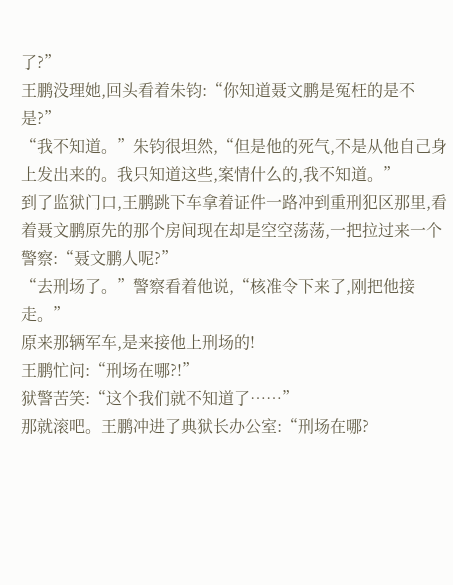了?”
王鹏没理她,回头看着朱钧:“你知道聂文鹏是冤枉的是不是?”
“我不知道。”朱钧很坦然,“但是他的死气,不是从他自己身上发出来的。我只知道这些,案情什么的,我不知道。”
到了监狱门口,王鹏跳下车拿着证件一路冲到重刑犯区那里,看着聂文鹏原先的那个房间现在却是空空荡荡,一把拉过来一个警察:“聂文鹏人呢?”
“去刑场了。”警察看着他说,“核准令下来了,刚把他接走。”
原来那辆军车,是来接他上刑场的!
王鹏忙问:“刑场在哪?!”
狱警苦笑:“这个我们就不知道了……”
那就滚吧。王鹏冲进了典狱长办公室:“刑场在哪?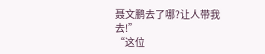聂文鹏去了哪?让人带我去!”
“这位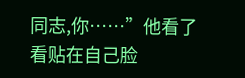同志,你……”他看了看贴在自己脸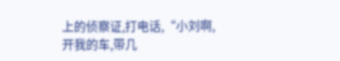上的侦察证,打电话,“小刘啊,开我的车,带几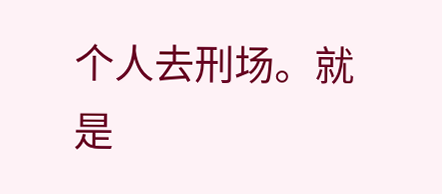个人去刑场。就是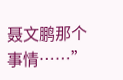聂文鹏那个事情……”